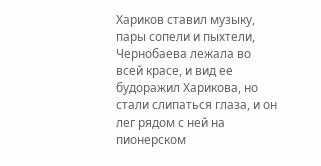Хариков ставил музыку, пары сопели и пыхтели, Чернобаева лежала во всей красе, и вид ее будоражил Харикова, но стали слипаться глаза, и он лег рядом с ней на пионерском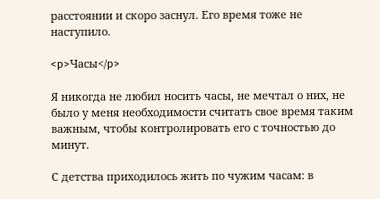расстоянии и скоро заснул. Его время тоже не наступило.

<p>Часы</p>

Я никогда не любил носить часы, не мечтал о них, не было у меня необходимости считать свое время таким важным, чтобы контролировать его с точностью до минут.

С детства приходилось жить по чужим часам: в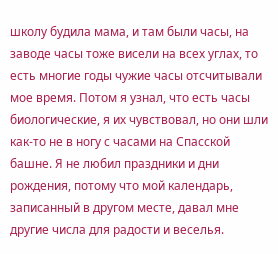школу будила мама, и там были часы, на заводе часы тоже висели на всех углах, то есть многие годы чужие часы отсчитывали мое время. Потом я узнал, что есть часы биологические, я их чувствовал, но они шли как-то не в ногу с часами на Спасской башне. Я не любил праздники и дни рождения, потому что мой календарь, записанный в другом месте, давал мне другие числа для радости и веселья.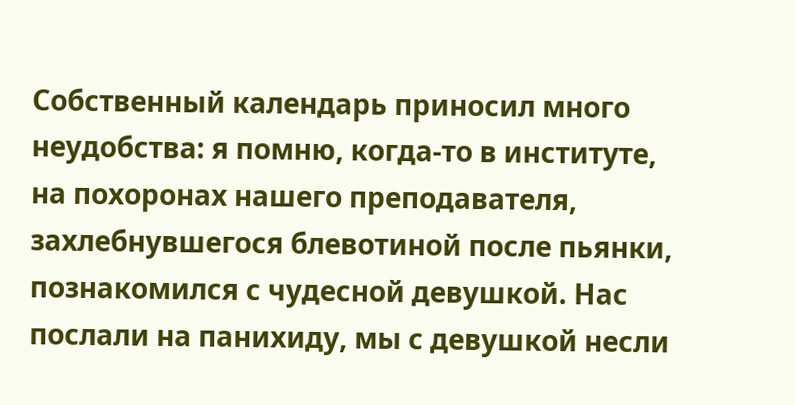Собственный календарь приносил много неудобства: я помню, когда-то в институте, на похоронах нашего преподавателя, захлебнувшегося блевотиной после пьянки, познакомился с чудесной девушкой. Нас послали на панихиду, мы с девушкой несли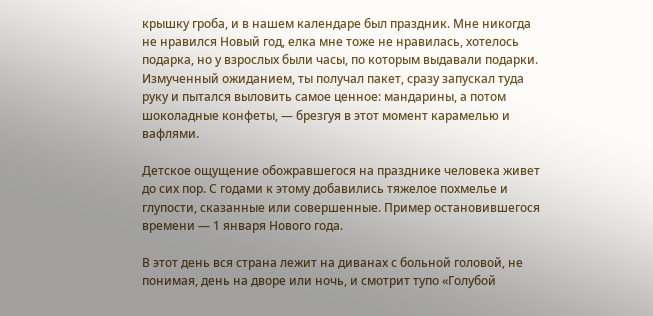крышку гроба, и в нашем календаре был праздник. Мне никогда не нравился Новый год, елка мне тоже не нравилась, хотелось подарка, но у взрослых были часы, по которым выдавали подарки. Измученный ожиданием, ты получал пакет, сразу запускал туда руку и пытался выловить самое ценное: мандарины, а потом шоколадные конфеты, — брезгуя в этот момент карамелью и вафлями.

Детское ощущение обожравшегося на празднике человека живет до сих пор. С годами к этому добавились тяжелое похмелье и глупости, сказанные или совершенные. Пример остановившегося времени — 1 января Нового года.

В этот день вся страна лежит на диванах с больной головой, не понимая, день на дворе или ночь, и смотрит тупо «Голубой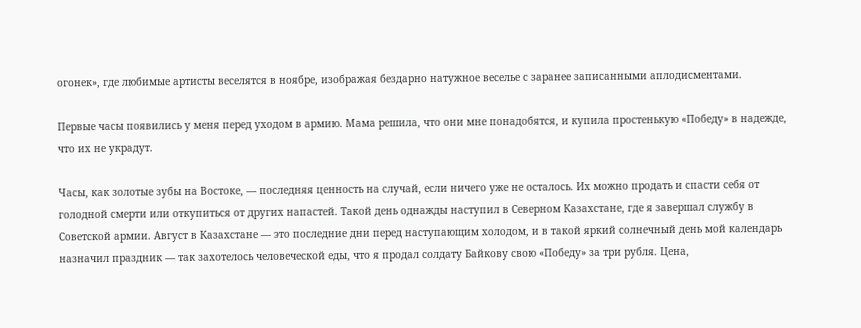огонек», где любимые артисты веселятся в ноябре, изображая бездарно натужное веселье с заранее записанными аплодисментами.

Первые часы появились у меня перед уходом в армию. Мама решила, что они мне понадобятся, и купила простенькую «Победу» в надежде, что их не украдут.

Часы, как золотые зубы на Востоке, — последняя ценность на случай, если ничего уже не осталось. Их можно продать и спасти себя от голодной смерти или откупиться от других напастей. Такой день однажды наступил в Северном Казахстане, где я завершал службу в Советской армии. Август в Казахстане — это последние дни перед наступающим холодом, и в такой яркий солнечный день мой календарь назначил праздник — так захотелось человеческой еды, что я продал солдату Байкову свою «Победу» за три рубля. Цена,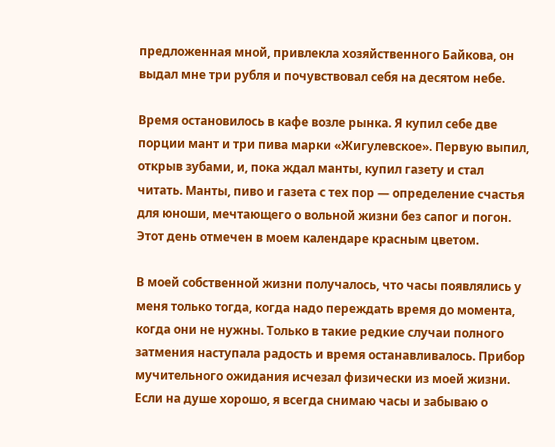предложенная мной, привлекла хозяйственного Байкова, он выдал мне три рубля и почувствовал себя на десятом небе.

Время остановилось в кафе возле рынка. Я купил себе две порции мант и три пива марки «Жигулевское». Первую выпил, открыв зубами, и, пока ждал манты, купил газету и стал читать. Манты, пиво и газета с тех пор — определение счастья для юноши, мечтающего о вольной жизни без сапог и погон. Этот день отмечен в моем календаре красным цветом.

В моей собственной жизни получалось, что часы появлялись у меня только тогда, когда надо переждать время до момента, когда они не нужны. Только в такие редкие случаи полного затмения наступала радость и время останавливалось. Прибор мучительного ожидания исчезал физически из моей жизни. Если на душе хорошо, я всегда снимаю часы и забываю о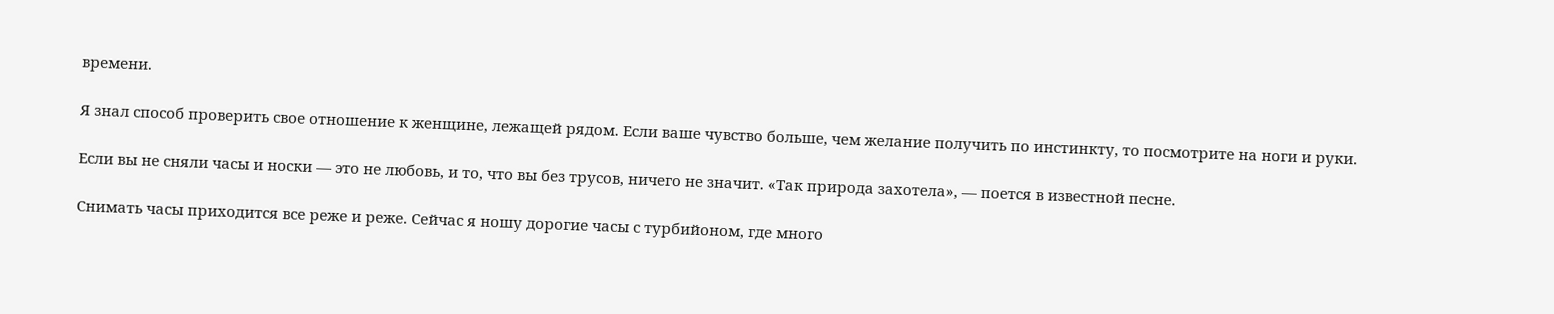времени.

Я знал способ проверить свое отношение к женщине, лежащей рядом. Если ваше чувство больше, чем желание получить по инстинкту, то посмотрите на ноги и руки.

Если вы не сняли часы и носки — это не любовь, и то, что вы без трусов, ничего не значит. «Так природа захотела», — поется в известной песне.

Снимать часы приходится все реже и реже. Сейчас я ношу дорогие часы с турбийоном, где много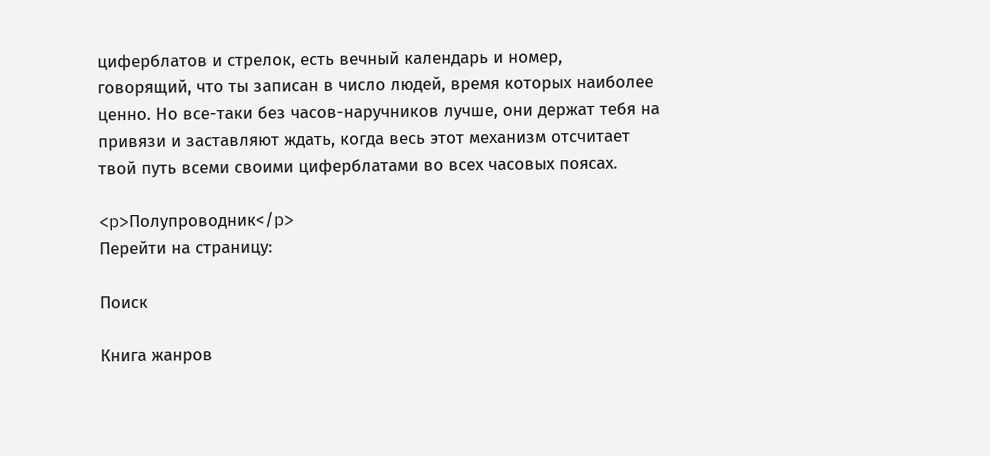циферблатов и стрелок, есть вечный календарь и номер, говорящий, что ты записан в число людей, время которых наиболее ценно. Но все-таки без часов-наручников лучше, они держат тебя на привязи и заставляют ждать, когда весь этот механизм отсчитает твой путь всеми своими циферблатами во всех часовых поясах.

<p>Полупроводник</p>
Перейти на страницу:

Поиск

Книга жанров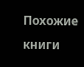Похожие книги